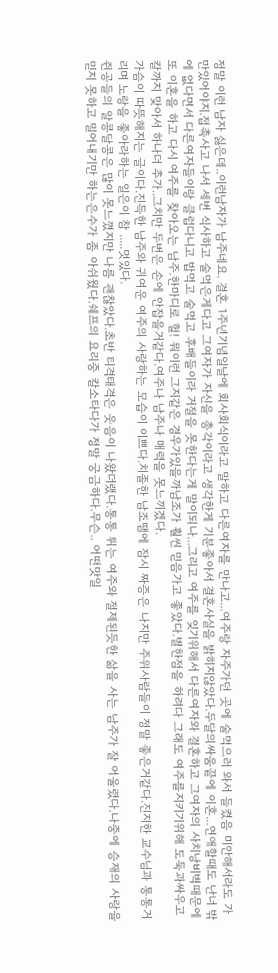정말 이런 남자 싫은데..이런남자가 남주네요. 결혼 1주년기념일날에 회사회식이라고 말하고 다른여자를 만나고...여주랑 자주가던 곳에 술먹으러 와서 들켰음 미안해서라도 가만있어야지.접촉사고 나서 세번 식사하고 술먹은게다고 그여자가 자신을 총각이라고 생각한게 기분좋아서 결혼사실을 밝히지않았다.두달의싸움끝에 이혼...연애할때도 난너 밖에 없다면서 다른여자들이랑 클럽다니고 밥먹고 술먹고 후배들이라 거절을 못한다는게 말이되나...그리고 여주를 잊기위해서 다른여자와 결혼하고 그여자의 사치낭비벽때문에 또 이혼을 하고 다시 여주를 찾아오는 남주.한마디로 헐! 뭐이런 그지같은 경우가있을까남조가 훨씬 믿음가고 좋았다.별한점을 하려다 그래도 여주를지키기위해 도둑과싸우고 칼까지 맞아서 하나더 추가..그치만 두번은 손에 안잡을거같다.여주나 남주나 매력을 못느끼겠다.
가슴이 따뜻해지는 글이다.진득한 남주와 귀여운 여주의 사랑하는 모습이 이쁘다.치졸한 남조땜에 잠시 짜증은 나지만 주위사람들이 정말 좋은거같다.진지한 교수님과 통통거리며 노랑을 좋아라하는 일은이 참 .....멋있다.
쥔공들의 알콩달콩은 많이 못느꼈지만 나름 괜찮았다.초반 티격태격은 웃음이 나왔더랬다.통통 튀는 여주와 절제된듯한 삶을 사는 남주가 잘 어울렸다.나중에 승재의 사랑을 믿지 못하고 밀어내기만 하는은수가 좀 아쉬웠다.쉐프의 요리중 칼소타다가 정말 궁금하다.무슨.. 어떤맛일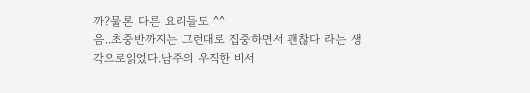까?물론 다른 요리들도 ^^
음..초중반까지는 그런대로 집중하면서 괜찮다 라는 생각으로읽었다.남주의 우직한 비서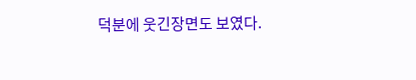덕분에 웃긴장면도 보였다.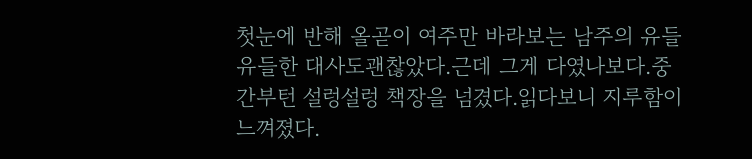첫눈에 반해 올곧이 여주만 바라보는 남주의 유들유들한 대사도괜찮았다.근데 그게 다였나보다.중간부턴 설렁설렁 책장을 넘겼다.읽다보니 지루함이 느껴졌다.